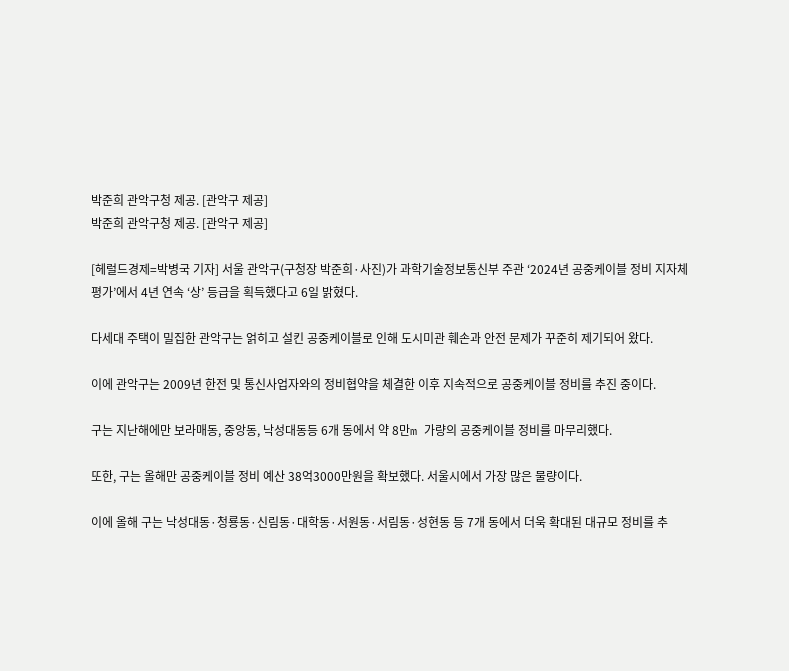박준희 관악구청 제공. [관악구 제공]
박준희 관악구청 제공. [관악구 제공]

[헤럴드경제=박병국 기자] 서울 관악구(구청장 박준희·사진)가 과학기술정보통신부 주관 ‘2024년 공중케이블 정비 지자체 평가’에서 4년 연속 ‘상’ 등급을 획득했다고 6일 밝혔다.

다세대 주택이 밀집한 관악구는 얽히고 설킨 공중케이블로 인해 도시미관 훼손과 안전 문제가 꾸준히 제기되어 왔다.

이에 관악구는 2009년 한전 및 통신사업자와의 정비협약을 체결한 이후 지속적으로 공중케이블 정비를 추진 중이다.

구는 지난해에만 보라매동, 중앙동, 낙성대동등 6개 동에서 약 8만m 가량의 공중케이블 정비를 마무리했다.

또한, 구는 올해만 공중케이블 정비 예산 38억3000만원을 확보했다. 서울시에서 가장 많은 물량이다.

이에 올해 구는 낙성대동·청룡동·신림동·대학동·서원동·서림동·성현동 등 7개 동에서 더욱 확대된 대규모 정비를 추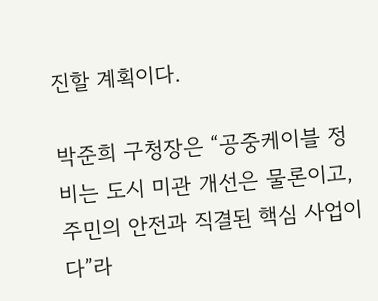진할 계획이다.

박준희 구청장은 “공중케이블 정비는 도시 미관 개선은 물론이고, 주민의 안전과 직결된 핵심 사업이다”라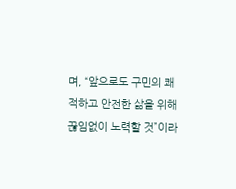며, “앞으로도 구민의 쾌적하고 안전한 삶을 위해 끊임없이 노력할 것”이라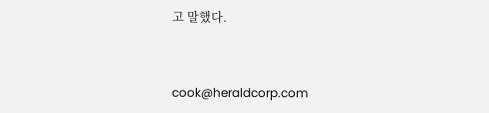고 말했다.


cook@heraldcorp.com